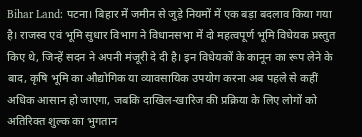Bihar Land: पटना। बिहार में जमीन से जुड़े नियमों में एक बड़ा बदलाव किया गया है। राजस्व एवं भूमि सुधार विभाग ने विधानसभा में दो महत्वपूर्ण भूमि विधेयक प्रस्तुत किए थे, जिन्हें सदन ने अपनी मंजूरी दे दी है। इन विधेयकों के कानून का रूप लेने के बाद, कृषि भूमि का औद्योगिक या व्यावसायिक उपयोग करना अब पहले से कहीं अधिक आसान हो जाएगा, जबकि दाखिल-खारिज की प्रक्रिया के लिए लोगों को अतिरिक्त शुल्क का भुगतान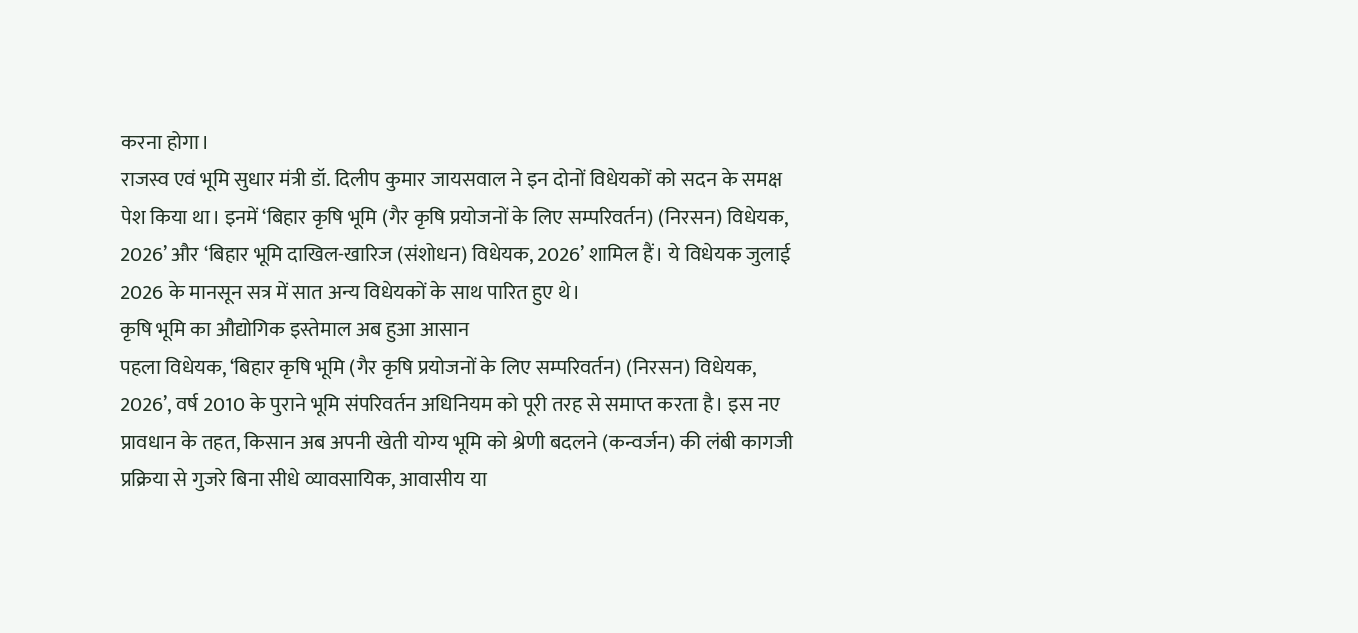करना होगा।
राजस्व एवं भूमि सुधार मंत्री डॉ. दिलीप कुमार जायसवाल ने इन दोनों विधेयकों को सदन के समक्ष पेश किया था। इनमें ‘बिहार कृषि भूमि (गैर कृषि प्रयोजनों के लिए सम्परिवर्तन) (निरसन) विधेयक, 2026’ और ‘बिहार भूमि दाखिल-खारिज (संशोधन) विधेयक, 2026’ शामिल हैं। ये विधेयक जुलाई 2026 के मानसून सत्र में सात अन्य विधेयकों के साथ पारित हुए थे।
कृषि भूमि का औद्योगिक इस्तेमाल अब हुआ आसान
पहला विधेयक, ‘बिहार कृषि भूमि (गैर कृषि प्रयोजनों के लिए सम्परिवर्तन) (निरसन) विधेयक, 2026’, वर्ष 2010 के पुराने भूमि संपरिवर्तन अधिनियम को पूरी तरह से समाप्त करता है। इस नए प्रावधान के तहत, किसान अब अपनी खेती योग्य भूमि को श्रेणी बदलने (कन्वर्जन) की लंबी कागजी प्रक्रिया से गुजरे बिना सीधे व्यावसायिक, आवासीय या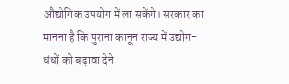औद्योगिक उपयोग में ला सकेंगे। सरकार का मानना है कि पुराना कानून राज्य में उद्योग-धंधों को बढ़ावा देने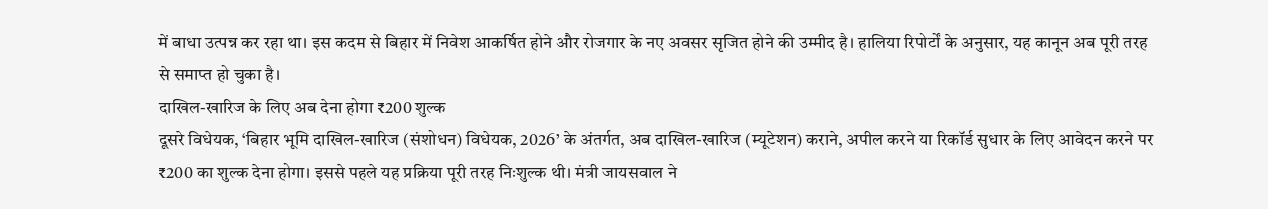में बाधा उत्पन्न कर रहा था। इस कदम से बिहार में निवेश आकर्षित होने और रोजगार के नए अवसर सृजित होने की उम्मीद है। हालिया रिपोर्टों के अनुसार, यह कानून अब पूरी तरह से समाप्त हो चुका है।
दाखिल-खारिज के लिए अब देना होगा ₹200 शुल्क
दूसरे विधेयक, ‘बिहार भूमि दाखिल-खारिज (संशोधन) विधेयक, 2026’ के अंतर्गत, अब दाखिल-खारिज (म्यूटेशन) कराने, अपील करने या रिकॉर्ड सुधार के लिए आवेदन करने पर ₹200 का शुल्क देना होगा। इससे पहले यह प्रक्रिया पूरी तरह निःशुल्क थी। मंत्री जायसवाल ने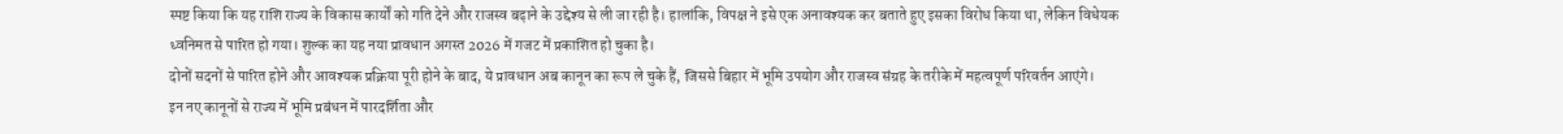स्पष्ट किया कि यह राशि राज्य के विकास कार्यों को गति देने और राजस्व बढ़ाने के उद्देश्य से ली जा रही है। हालांकि, विपक्ष ने इसे एक अनावश्यक कर बताते हुए इसका विरोध किया था, लेकिन विधेयक ध्वनिमत से पारित हो गया। शुल्क का यह नया प्रावधान अगस्त 2026 में गजट में प्रकाशित हो चुका है।
दोनों सदनों से पारित होने और आवश्यक प्रक्रिया पूरी होने के बाद, ये प्रावधान अब कानून का रूप ले चुके हैं, जिससे बिहार में भूमि उपयोग और राजस्व संग्रह के तरीके में महत्वपूर्ण परिवर्तन आएंगे।
इन नए कानूनों से राज्य में भूमि प्रबंधन में पारदर्शिता और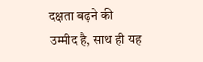दक्षता बढ़ने की उम्मीद है, साथ ही यह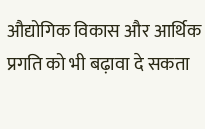औद्योगिक विकास और आर्थिक प्रगति को भी बढ़ावा दे सकता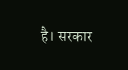है। सरकार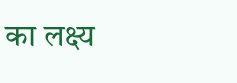का लक्ष्य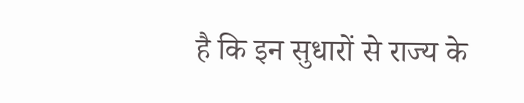है कि इन सुधारों से राज्य के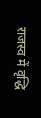राजस्व में वृद्धि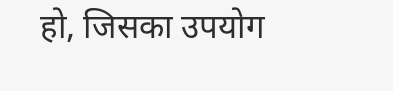हो, जिसका उपयोग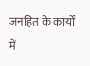जनहित के कार्यों में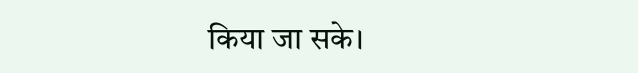किया जा सके।